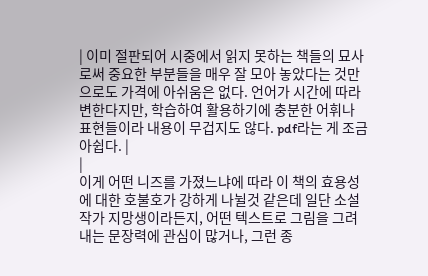| 이미 절판되어 시중에서 읽지 못하는 책들의 묘사로써 중요한 부분들을 매우 잘 모아 놓았다는 것만으로도 가격에 아쉬움은 없다. 언어가 시간에 따라 변한다지만, 학습하여 활용하기에 충분한 어휘나 표현들이라 내용이 무겁지도 않다. pdf라는 게 조금 아쉽다. |
|
이게 어떤 니즈를 가졌느냐에 따라 이 책의 효용성에 대한 호불호가 강하게 나뉠것 같은데 일단 소설작가 지망생이라든지, 어떤 텍스트로 그림을 그려내는 문장력에 관심이 많거나, 그런 종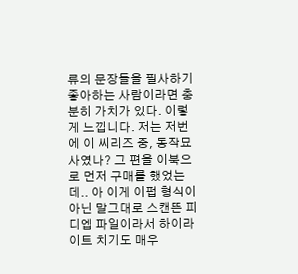류의 문장들을 필사하기 좋아하는 사람이라면 충분히 가치가 있다. 이렇게 느낍니다. 저는 저번에 이 씨리즈 중, 동작묘사였나? 그 편을 이북으로 먼저 구매를 했었는데.. 아 이게 이펍 형식이 아닌 말그대로 스캔뜬 피디엡 파일이라서 하이라이트 치기도 매우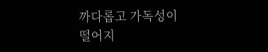까다롭고 가독성이 떨어지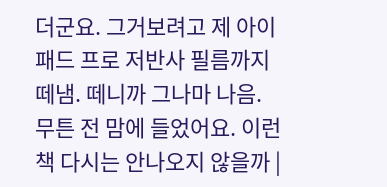더군요. 그거보려고 제 아이패드 프로 저반사 필름까지 떼냄. 떼니까 그나마 나음.
무튼 전 맘에 들었어요. 이런 책 다시는 안나오지 않을까 |